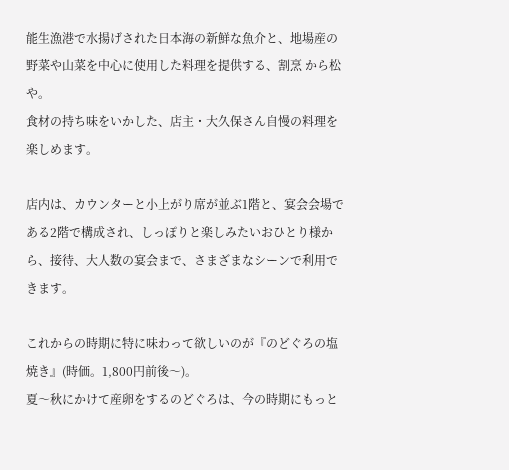能生漁港で水揚げされた日本海の新鮮な魚介と、地場産の野菜や山菜を中心に使用した料理を提供する、割烹 から松や。
食材の持ち味をいかした、店主・大久保さん自慢の料理を楽しめます。

店内は、カウンターと小上がり席が並ぶ1階と、宴会会場である2階で構成され、しっぽりと楽しみたいおひとり様から、接待、大人数の宴会まで、さまざまなシーンで利用できます。

これからの時期に特に味わって欲しいのが『のどぐろの塩焼き』(時価。1,800円前後〜)。
夏〜秋にかけて産卵をするのどぐろは、今の時期にもっと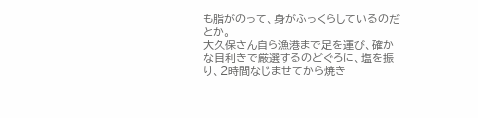も脂がのって、身がふっくらしているのだとか。
大久保さん自ら漁港まで足を運び、確かな目利きで厳選するのどぐろに、塩を振り、2時間なじませてから焼き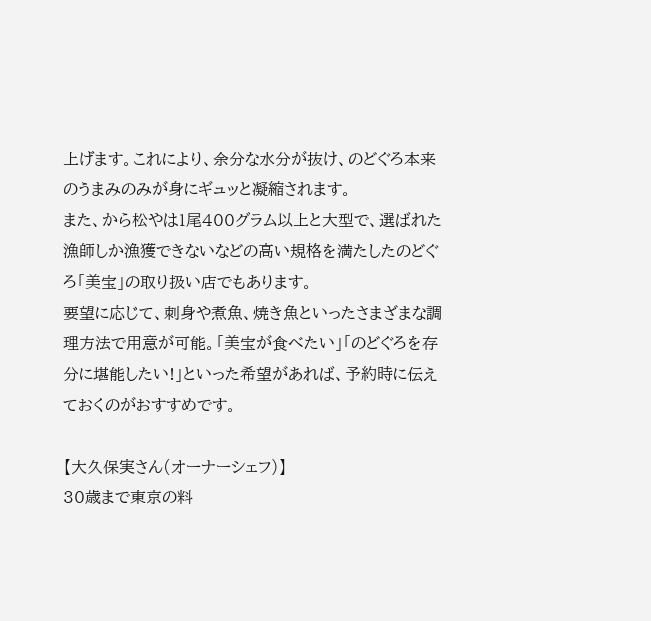上げます。これにより、余分な水分が抜け、のどぐろ本来のうまみのみが身にギュッと凝縮されます。
また、から松やは1尾400グラム以上と大型で、選ばれた漁師しか漁獲できないなどの高い規格を満たしたのどぐろ「美宝」の取り扱い店でもあります。
要望に応じて、刺身や煮魚、焼き魚といったさまざまな調理方法で用意が可能。「美宝が食べたい」「のどぐろを存分に堪能したい!」といった希望があれば、予約時に伝えておくのがおすすめです。

【大久保実さん(オーナーシェフ)】
30歳まで東京の料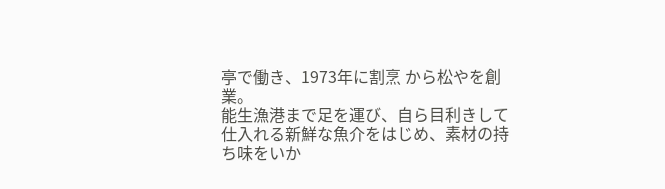亭で働き、1973年に割烹 から松やを創業。
能生漁港まで足を運び、自ら目利きして仕入れる新鮮な魚介をはじめ、素材の持ち味をいか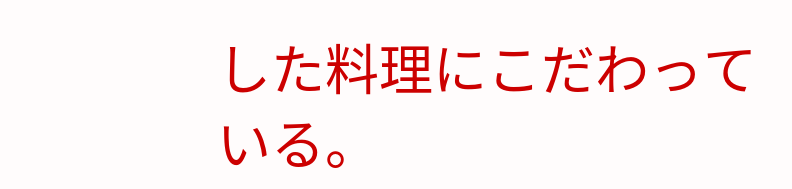した料理にこだわっている。